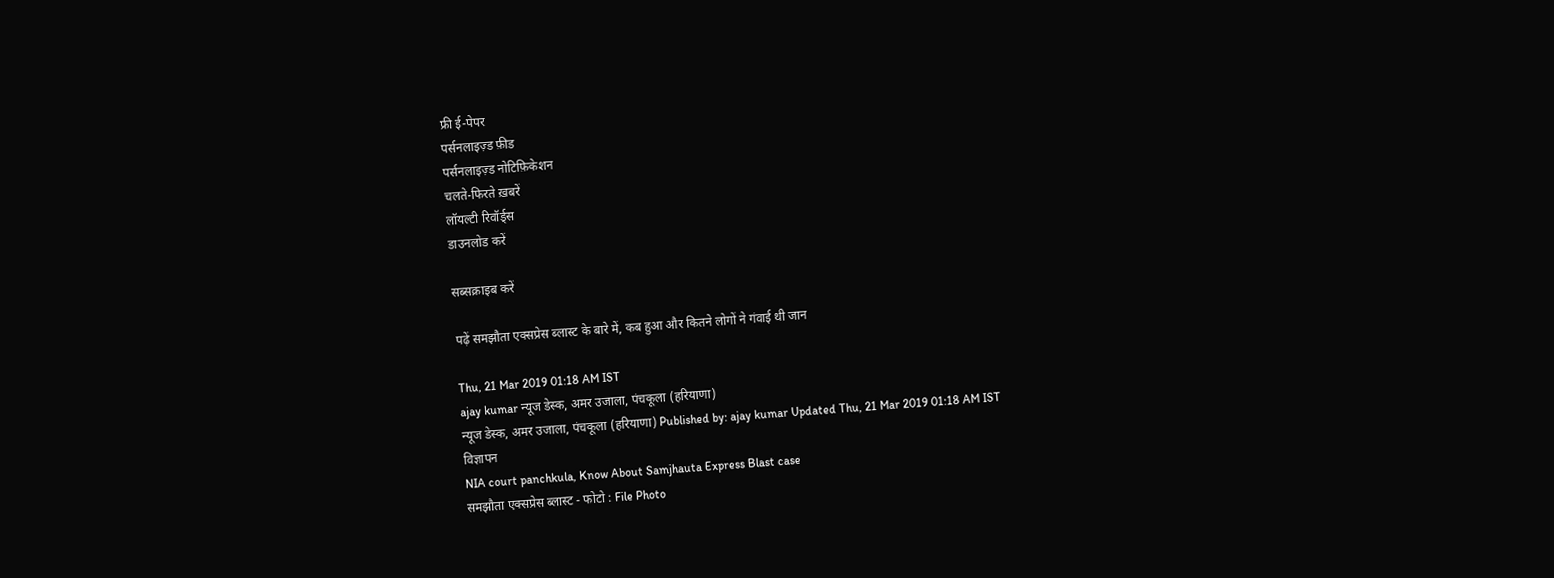फ्री ई-पेपर
पर्सनलाइज़्ड फ़ीड
पर्सनलाइज़्ड नोटिफ़िकेशन
चलते-फिरते ख़बरें
लॉयल्टी रिवॉर्ड्स
डाउनलोड करें

सब्सक्राइब करें

पढ़ें समझौता एक्सप्रेस ब्लास्ट के बारे में, कब हुआ और कितने लोगों ने गंवाई थी जान

Thu, 21 Mar 2019 01:18 AM IST
ajay kumar न्यूज डेस्क, अमर उजाला, पंचकूला (हरियाणा)
न्यूज डेस्क, अमर उजाला, पंचकूला (हरियाणा) Published by: ajay kumar Updated Thu, 21 Mar 2019 01:18 AM IST
विज्ञापन
NIA court panchkula, Know About Samjhauta Express Blast case
समझौता एक्सप्रेस ब्लास्ट - फोटो : File Photo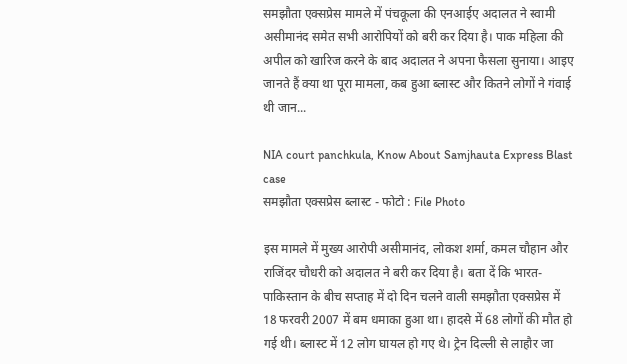समझौता एक्सप्रेस मामले में पंचकूला की एनआईए अदालत ने स्वामी असीमानंद समेत सभी आरोपियों को बरी कर दिया है। पाक महिला की अपील को खारिज करने के बाद अदालत ने अपना फैसला सुनाया। आइए जानते हैं क्या था पूरा मामला, कब हुआ ब्लास्ट और कितने लोगों ने गंवाई थी जान...

NIA court panchkula, Know About Samjhauta Express Blast case
समझौता एक्सप्रेस ब्लास्ट - फोटो : File Photo

इस मामले में मुख्य आरोपी असीमानंद, लोकश शर्मा, कमल चौहान और राजिंदर चौधरी को अदालत ने बरी कर दिया है। बता दें कि भारत-पाकिस्तान के बीच सप्ताह में दो दिन चलने वाली समझौता एक्सप्रेस में 18 फरवरी 2007 में बम धमाका हुआ था। हादसे में 68 लोगों की मौत हो गई थी। ब्लास्ट में 12 लोग घायल हो गए थे। ट्रेन दिल्ली से लाहौर जा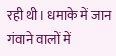रही थी। धमाके में जान गंवाने वालों में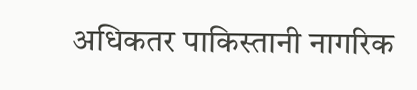अधिकतर पाकिस्तानी नागरिक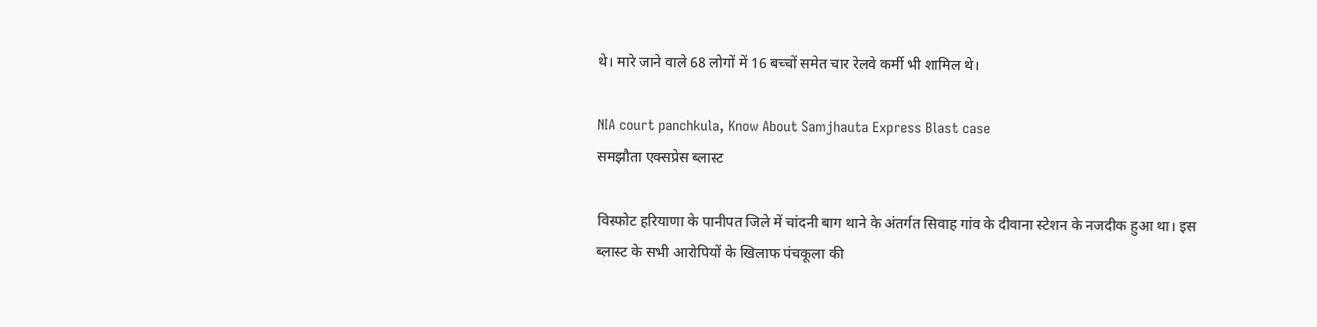थे। मारे जाने वाले 68 लोगों में 16 बच्चों समेत चार रेलवे कर्मी भी शामिल थे।

NIA court panchkula, Know About Samjhauta Express Blast case
समझौता एक्सप्रेस ब्लास्ट

विस्फोट हरियाणा के पानीपत जिले में चांदनी बाग थाने के अंतर्गत सिवाह गांव के दीवाना स्टेशन के नजदीक हुआ था। इस ब्लास्ट के सभी आरोपियों के खिलाफ पंचकूला की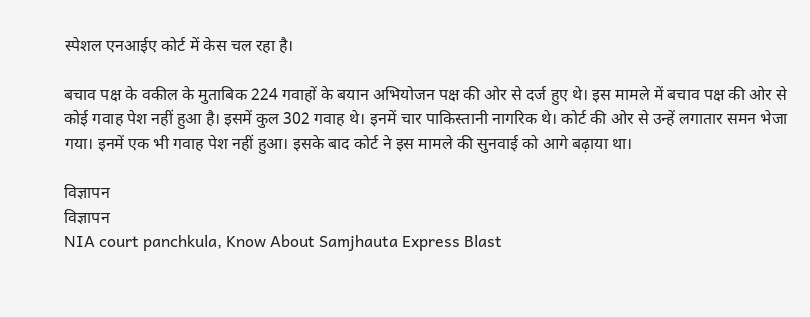स्पेशल एनआईए कोर्ट में केस चल रहा है।

बचाव पक्ष के वकील के मुताबिक 224 गवाहों के बयान अभियोजन पक्ष की ओर से दर्ज हुए थे। इस मामले में बचाव पक्ष की ओर से कोई गवाह पेश नहीं हुआ है। इसमें कुल 302 गवाह थे। इनमें चार पाकिस्तानी नागरिक थे। कोर्ट की ओर से उन्हें लगातार समन भेजा गया। इनमें एक भी गवाह पेश नहीं हुआ। इसके बाद कोर्ट ने इस मामले की सुनवाई को आगे बढ़ाया था।

विज्ञापन
विज्ञापन
NIA court panchkula, Know About Samjhauta Express Blast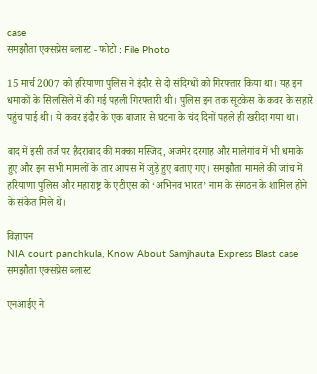case
समझौता एक्सप्रेस ब्लास्ट - फोटो : File Photo

15 मार्च 2007 को हरियाणा पुलिस ने इंदौर से दो संदिग्धों को गिरफ्तार किया था। यह इन धमाकों के सिलसिले में की गई पहली गिरफ्तारी थी। पुलिस इन तक सूटकेस के कवर के सहारे पहुंच पाई थी। ये कवर इंदौर के एक बाजार से घटना के चंद दिनों पहले ही खरीदा गया था।

बाद में इसी तर्ज पर हैदराबाद की मक्का मस्जिद, अजमेर दरगाह और मालेगांव में भी धमाके हुए और इन सभी मामलों के तार आपस में जुड़े हुए बताए गए। समझौता मामले की जांच में हरियाणा पुलिस और महाराष्ट्र के एटीएस को ‘अभिनव भारत’ नाम के संगठन के शामिल होने के संकेत मिले थे।

विज्ञापन
NIA court panchkula, Know About Samjhauta Express Blast case
समझौता एक्सप्रेस ब्लास्ट

एनआईए ने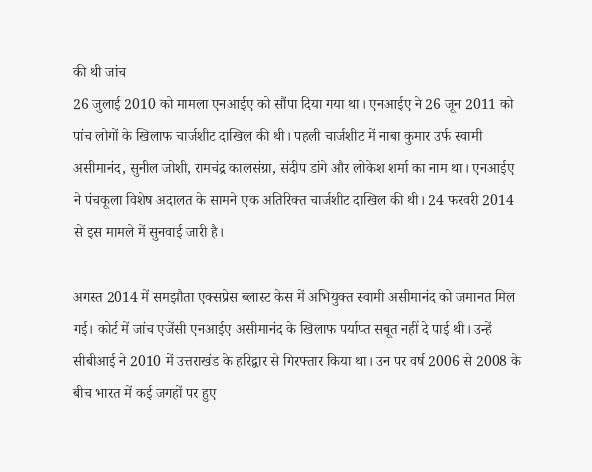की थी जांच
26 जुलाई 2010 को मामला एनआईए को सौंपा दिया गया था। एनआईए ने 26 जून 2011 को पांच लोगों के खिलाफ चार्जशीट दाखिल की थी। पहली चार्जशीट में नाबा कुमार उर्फ स्वामी असीमानंद, सुनील जोशी, रामचंद्र कालसंग्रा, संदीप डांगे और लोकेश शर्मा का नाम था। एनआईए ने पंचकूला विशेष अदालत के सामने एक अतिरिक्त चार्जशीट दाखिल की थी। 24 फरवरी 2014 से इस मामले में सुनवाई जारी है।

अगस्त 2014 में समझौता एक्सप्रेस ब्लास्ट केस में अभियुक्त स्वामी असीमानंद को जमानत मिल गई। कोर्ट में जांच एजेंसी एनआईए असीमानंद के खिलाफ पर्याप्त सबूत नहीं दे पाई थी। उन्हें सीबीआई ने 2010 में उत्तराखंड के हरिद्वार से गिरफ्तार किया था। उन पर वर्ष 2006 से 2008 के बीच भारत में कई जगहों पर हुए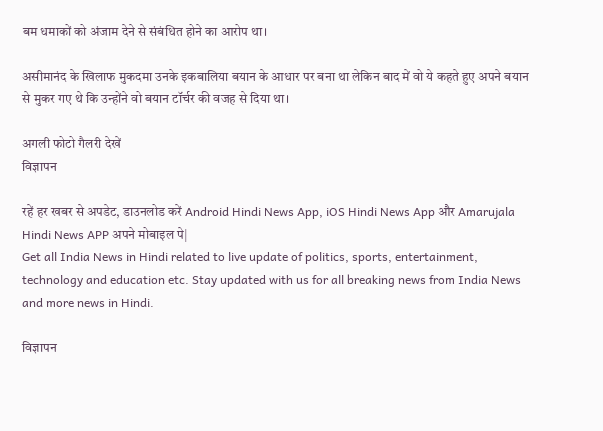बम धमाकों को अंजाम देने से संबंधित होने का आरोप था।

असीमानंद के खिलाफ मुकदमा उनके इकबालिया बयान के आधार पर बना था लेकिन बाद में वो ये कहते हुए अपने बयान से मुकर गए थे कि उन्होंने वो बयान टॉर्चर की वजह से दिया था।

अगली फोटो गैलरी देखें
विज्ञापन

रहें हर खबर से अपडेट, डाउनलोड करें Android Hindi News App, iOS Hindi News App और Amarujala Hindi News APP अपने मोबाइल पे|
Get all India News in Hindi related to live update of politics, sports, entertainment, technology and education etc. Stay updated with us for all breaking news from India News and more news in Hindi.

विज्ञापन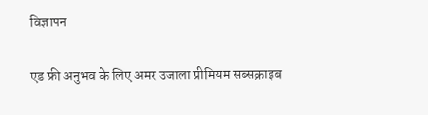विज्ञापन

एड फ्री अनुभव के लिए अमर उजाला प्रीमियम सब्सक्राइब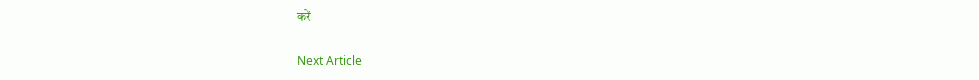करें

Next Article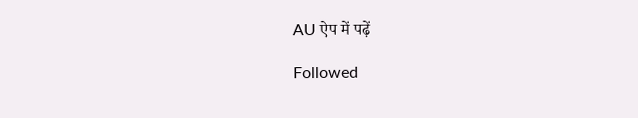AU ऐप में पढ़ें

Followed